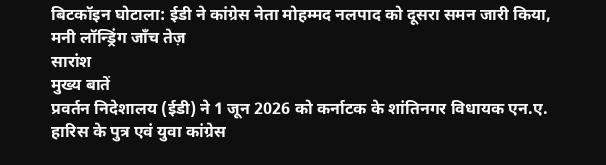बिटकॉइन घोटाला: ईडी ने कांग्रेस नेता मोहम्मद नलपाद को दूसरा समन जारी किया, मनी लॉन्ड्रिंग जाँच तेज़
सारांश
मुख्य बातें
प्रवर्तन निदेशालय (ईडी) ने 1 जून 2026 को कर्नाटक के शांतिनगर विधायक एन.ए. हारिस के पुत्र एवं युवा कांग्रेस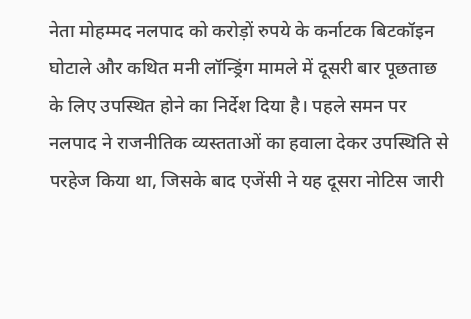नेता मोहम्मद नलपाद को करोड़ों रुपये के कर्नाटक बिटकॉइन घोटाले और कथित मनी लॉन्ड्रिंग मामले में दूसरी बार पूछताछ के लिए उपस्थित होने का निर्देश दिया है। पहले समन पर नलपाद ने राजनीतिक व्यस्तताओं का हवाला देकर उपस्थिति से परहेज किया था, जिसके बाद एजेंसी ने यह दूसरा नोटिस जारी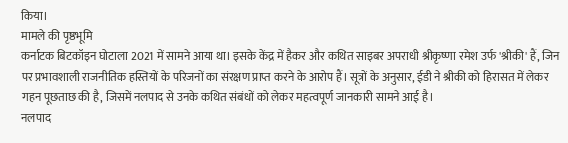किया।
मामले की पृष्ठभूमि
कर्नाटक बिटकॉइन घोटाला 2021 में सामने आया था। इसके केंद्र में हैकर और कथित साइबर अपराधी श्रीकृष्णा रमेश उर्फ 'श्रीकी' हैं, जिन पर प्रभावशाली राजनीतिक हस्तियों के परिजनों का संरक्षण प्राप्त करने के आरोप हैं। सूत्रों के अनुसार, ईडी ने श्रीकी को हिरासत में लेकर गहन पूछताछ की है, जिसमें नलपाद से उनके कथित संबंधों को लेकर महत्वपूर्ण जानकारी सामने आई है।
नलपाद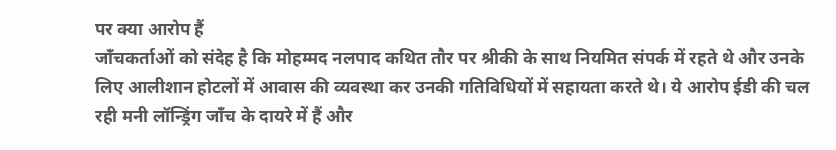पर क्या आरोप हैं
जाँचकर्ताओं को संदेह है कि मोहम्मद नलपाद कथित तौर पर श्रीकी के साथ नियमित संपर्क में रहते थे और उनके लिए आलीशान होटलों में आवास की व्यवस्था कर उनकी गतिविधियों में सहायता करते थे। ये आरोप ईडी की चल रही मनी लॉन्ड्रिंग जाँच के दायरे में हैं और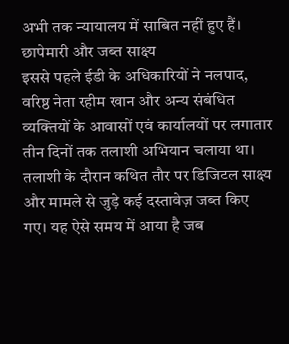अभी तक न्यायालय में साबित नहीं हुए हैं।
छापेमारी और जब्त साक्ष्य
इससे पहले ईडी के अधिकारियों ने नलपाद, वरिष्ठ नेता रहीम खान और अन्य संबंधित व्यक्तियों के आवासों एवं कार्यालयों पर लगातार तीन दिनों तक तलाशी अभियान चलाया था। तलाशी के दौरान कथित तौर पर डिजिटल साक्ष्य और मामले से जुड़े कई दस्तावेज़ जब्त किए गए। यह ऐसे समय में आया है जब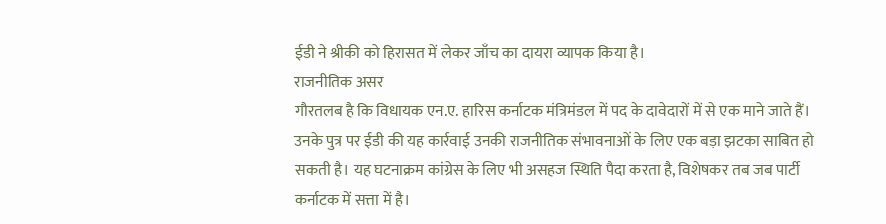ईडी ने श्रीकी को हिरासत में लेकर जाँच का दायरा व्यापक किया है।
राजनीतिक असर
गौरतलब है कि विधायक एन.ए. हारिस कर्नाटक मंत्रिमंडल में पद के दावेदारों में से एक माने जाते हैं। उनके पुत्र पर ईडी की यह कार्रवाई उनकी राजनीतिक संभावनाओं के लिए एक बड़ा झटका साबित हो सकती है। यह घटनाक्रम कांग्रेस के लिए भी असहज स्थिति पैदा करता है, विशेषकर तब जब पार्टी कर्नाटक में सत्ता में है।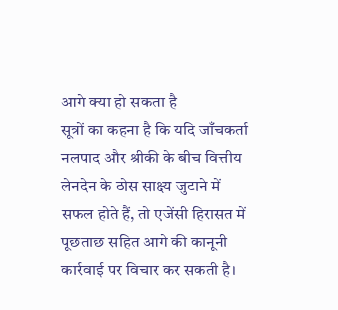आगे क्या हो सकता है
सूत्रों का कहना है कि यदि जाँचकर्ता नलपाद और श्रीकी के बीच वित्तीय लेनदेन के ठोस साक्ष्य जुटाने में सफल होते हैं, तो एजेंसी हिरासत में पूछताछ सहित आगे की कानूनी कार्रवाई पर विचार कर सकती है।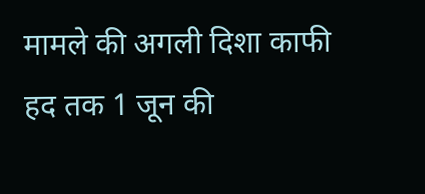मामले की अगली दिशा काफी हद तक 1 जून की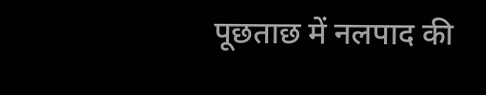पूछताछ में नलपाद की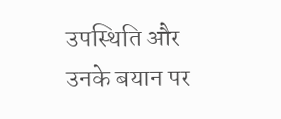उपस्थिति और उनके बयान पर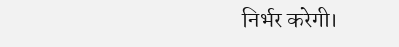निर्भर करेगी।